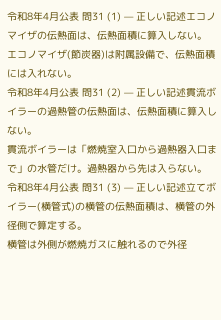令和8年4月公表 問31 (1) — 正しい記述エコノマイザの伝熱面は、伝熱面積に算入しない。
エコノマイザ(節炭器)は附属設備で、伝熱面積には入れない。
令和8年4月公表 問31 (2) — 正しい記述貫流ボイラーの過熱管の伝熱面は、伝熱面積に算入しない。
貫流ボイラーは「燃焼室入口から過熱器入口まで」の水管だけ。過熱器から先は入らない。
令和8年4月公表 問31 (3) — 正しい記述立てボイラー(横管式)の横管の伝熱面積は、横管の外径側で算定する。
横管は外側が燃焼ガスに触れるので外径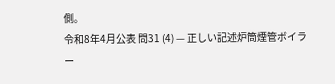側。
令和8年4月公表 問31 (4) — 正しい記述炉筒煙管ボイラー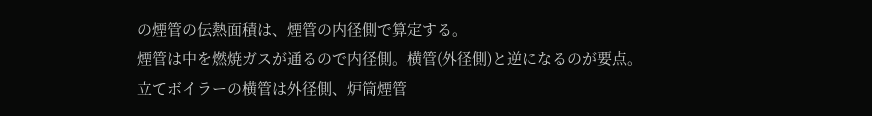の煙管の伝熱面積は、煙管の内径側で算定する。
煙管は中を燃焼ガスが通るので内径側。横管(外径側)と逆になるのが要点。
立てボイラーの横管は外径側、炉筒煙管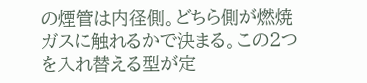の煙管は内径側。どちら側が燃焼ガスに触れるかで決まる。この2つを入れ替える型が定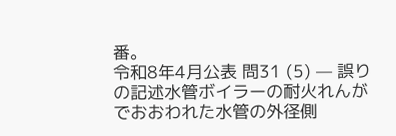番。
令和8年4月公表 問31 (5) — 誤りの記述水管ボイラーの耐火れんがでおおわれた水管の外径側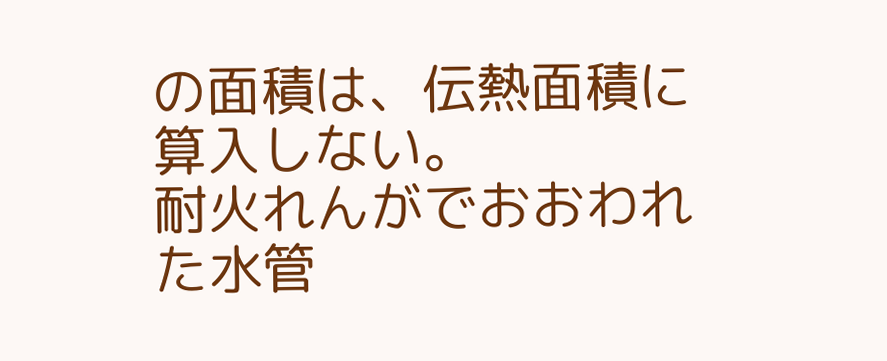の面積は、伝熱面積に算入しない。
耐火れんがでおおわれた水管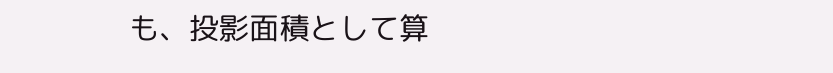も、投影面積として算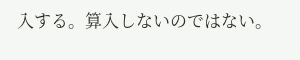入する。算入しないのではない。